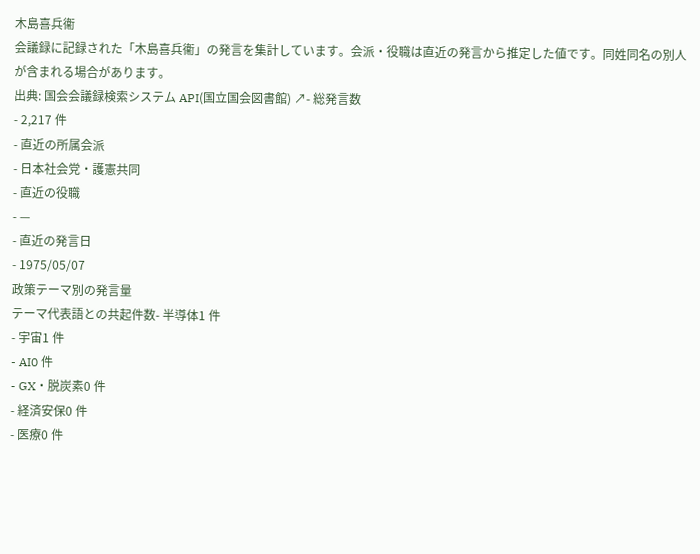木島喜兵衞
会議録に記録された「木島喜兵衞」の発言を集計しています。会派・役職は直近の発言から推定した値です。同姓同名の別人が含まれる場合があります。
出典: 国会会議録検索システム API(国立国会図書館) ↗- 総発言数
- 2,217 件
- 直近の所属会派
- 日本社会党・護憲共同
- 直近の役職
- —
- 直近の発言日
- 1975/05/07
政策テーマ別の発言量
テーマ代表語との共起件数- 半導体1 件
- 宇宙1 件
- AI0 件
- GX・脱炭素0 件
- 経済安保0 件
- 医療0 件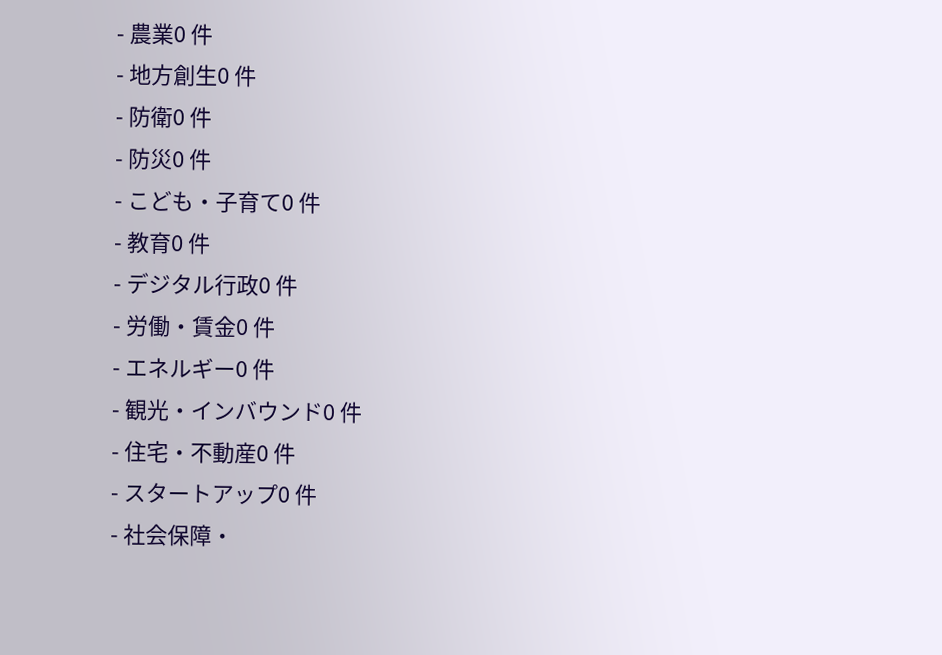- 農業0 件
- 地方創生0 件
- 防衛0 件
- 防災0 件
- こども・子育て0 件
- 教育0 件
- デジタル行政0 件
- 労働・賃金0 件
- エネルギー0 件
- 観光・インバウンド0 件
- 住宅・不動産0 件
- スタートアップ0 件
- 社会保障・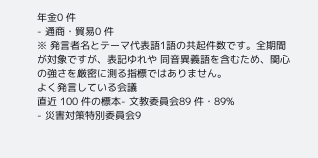年金0 件
- 通商・貿易0 件
※ 発言者名とテーマ代表語1語の共起件数です。全期間が対象ですが、表記ゆれや 同音異義語を含むため、関心の強さを厳密に測る指標ではありません。
よく発言している会議
直近 100 件の標本- 文教委員会89 件・89%
- 災害対策特別委員会9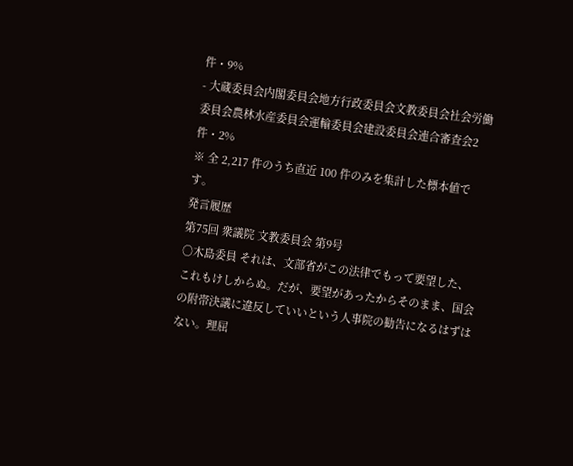件・9%
- 大蔵委員会内閣委員会地方行政委員会文教委員会社会労働委員会農林水産委員会運輸委員会建設委員会連合審査会2 件・2%
※ 全 2,217 件のうち直近 100 件のみを集計した標本値です。
発言履歴
第75回 衆議院 文教委員会 第9号
○木島委員 それは、文部省がこの法律でもって要望した、これもけしからぬ。だが、要望があったからそのまま、国会の附帯決議に違反していいという人事院の勧告になるはずはない。理屈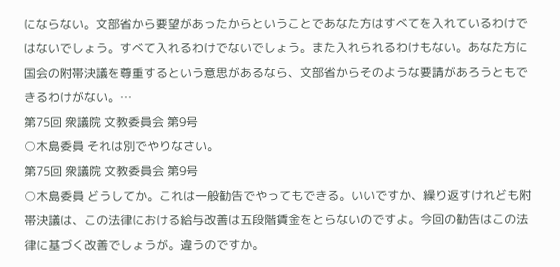にならない。文部省から要望があったからということであなた方はすべてを入れているわけではないでしょう。すべて入れるわけでないでしょう。また入れられるわけもない。あなた方に国会の附帯決議を尊重するという意思があるなら、文部省からそのような要請があろうともできるわけがない。…
第75回 衆議院 文教委員会 第9号
○木島委員 それは別でやりなさい。
第75回 衆議院 文教委員会 第9号
○木島委員 どうしてか。これは一般勧告でやってもできる。いいですか、繰り返すけれども附帯決議は、この法律における給与改善は五段階賃金をとらないのですよ。今回の勧告はこの法律に基づく改善でしょうが。違うのですか。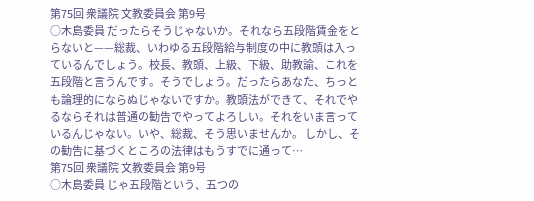第75回 衆議院 文教委員会 第9号
○木島委員 だったらそうじゃないか。それなら五段階賃金をとらないと——総裁、いわゆる五段階給与制度の中に教頭は入っているんでしょう。校長、教頭、上級、下級、助教諭、これを五段階と言うんです。そうでしょう。だったらあなた、ちっとも論理的にならぬじゃないですか。教頭法ができて、それでやるならそれは普通の勧告でやってよろしい。それをいま言っているんじゃない。いや、総裁、そう思いませんか。 しかし、その勧告に基づくところの法律はもうすでに通って…
第75回 衆議院 文教委員会 第9号
○木島委員 じゃ五段階という、五つの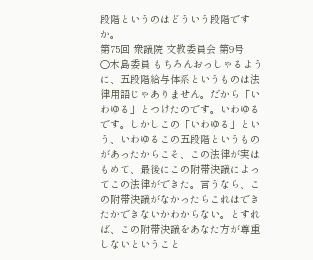段階というのはどういう段階ですか。
第75回 衆議院 文教委員会 第9号
○木島委員 もちろんおっしゃるように、五段階給与体系というものは法律用語じゃありません。だから「いわゆる」とつけたのです。いわゆるです。しかしこの「いわゆる」という、いわゆるこの五段階というものがあったからこそ、この法律が実はもめて、最後にこの附帯決議によってこの法律ができた。言うなら、この附帯決議がなかったらこれはできたかできないかわからない。とすれば、この附帯決議をあなた方が尊重しないということ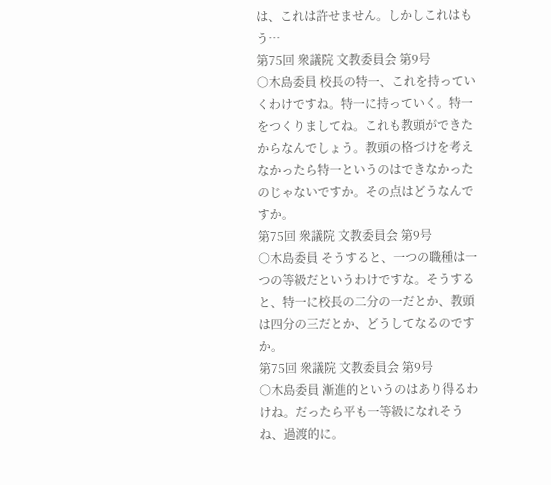は、これは許せません。しかしこれはもう…
第75回 衆議院 文教委員会 第9号
○木島委員 校長の特一、これを持っていくわけですね。特一に持っていく。特一をつくりましてね。これも教頭ができたからなんでしょう。教頭の格づけを考えなかったら特一というのはできなかったのじゃないですか。その点はどうなんですか。
第75回 衆議院 文教委員会 第9号
○木島委員 そうすると、一つの職種は一つの等級だというわけですな。そうすると、特一に校長の二分の一だとか、教頭は四分の三だとか、どうしてなるのですか。
第75回 衆議院 文教委員会 第9号
○木島委員 漸進的というのはあり得るわけね。だったら平も一等級になれそうね、過渡的に。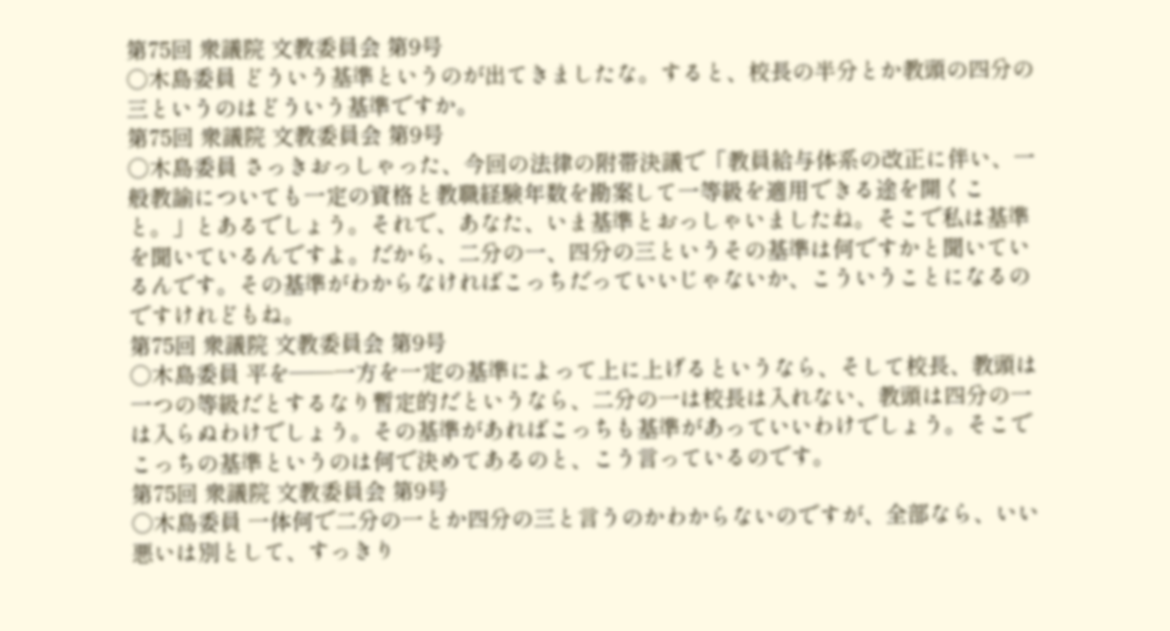第75回 衆議院 文教委員会 第9号
○木島委員 どういう基準というのが出てきましたな。すると、校長の半分とか教頭の四分の三というのはどういう基準ですか。
第75回 衆議院 文教委員会 第9号
○木島委員 さっきおっしゃった、今回の法律の附帯決議で「教員給与体系の改正に伴い、一般教諭についても一定の資格と教職経験年数を勘案して一等級を適用できる途を開くこと。」とあるでしょう。それで、あなた、いま基準とおっしゃいましたね。そこで私は基準を聞いているんですよ。だから、二分の一、四分の三というその基準は何ですかと聞いているんです。その基準がわからなければこっちだっていいじゃないか、こういうことになるのですけれどもね。
第75回 衆議院 文教委員会 第9号
○木島委員 平を——一方を一定の基準によって上に上げるというなら、そして校長、教頭は一つの等級だとするなり暫定的だというなら、二分の一は校長は入れない、教頭は四分の一は入らぬわけでしょう。その基準があればこっちも基準があっていいわけでしょう。そこでこっちの基準というのは何で決めてあるのと、こう言っているのです。
第75回 衆議院 文教委員会 第9号
○木島委員 一体何で二分の一とか四分の三と言うのかわからないのですが、全部なら、いい悪いは別として、すっきり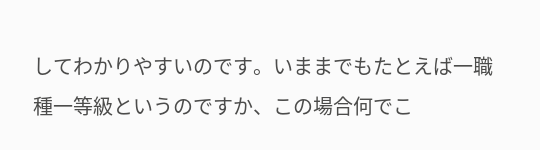してわかりやすいのです。いままでもたとえば一職種一等級というのですか、この場合何でこ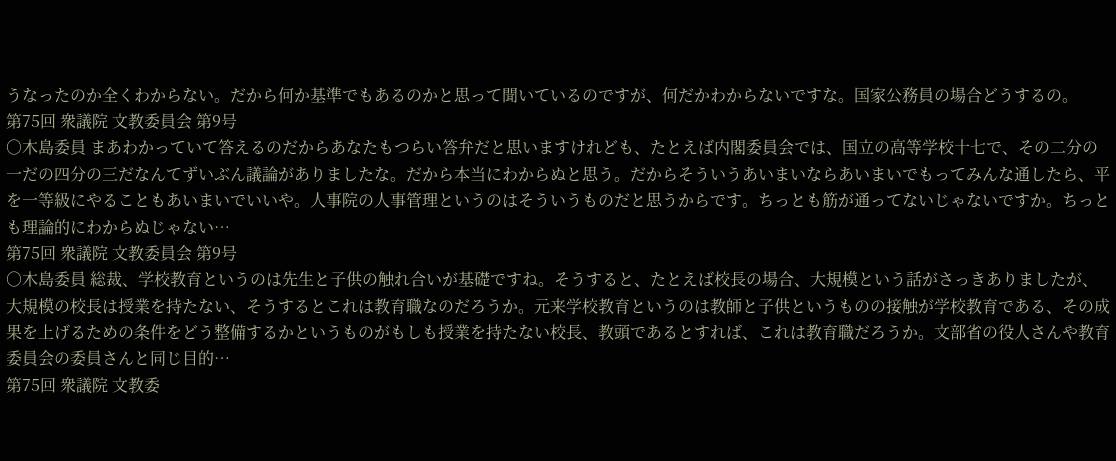うなったのか全くわからない。だから何か基準でもあるのかと思って聞いているのですが、何だかわからないですな。国家公務員の場合どうするの。
第75回 衆議院 文教委員会 第9号
○木島委員 まあわかっていて答えるのだからあなたもつらい答弁だと思いますけれども、たとえば内閣委員会では、国立の高等学校十七で、その二分の一だの四分の三だなんてずいぶん議論がありましたな。だから本当にわからぬと思う。だからそういうあいまいならあいまいでもってみんな通したら、平を一等級にやることもあいまいでいいや。人事院の人事管理というのはそういうものだと思うからです。ちっとも筋が通ってないじゃないですか。ちっとも理論的にわからぬじゃない…
第75回 衆議院 文教委員会 第9号
○木島委員 総裁、学校教育というのは先生と子供の触れ合いが基礎ですね。そうすると、たとえば校長の場合、大規模という話がさっきありましたが、大規模の校長は授業を持たない、そうするとこれは教育職なのだろうか。元来学校教育というのは教師と子供というものの接触が学校教育である、その成果を上げるための条件をどう整備するかというものがもしも授業を持たない校長、教頭であるとすれば、これは教育職だろうか。文部省の役人さんや教育委員会の委員さんと同じ目的…
第75回 衆議院 文教委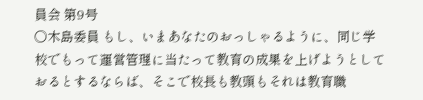員会 第9号
○木島委員 もし、いまあなたのおっしゃるように、同じ学校でもって運営管理に当たって教育の成果を上げようとしておるとするならば、そこで校長も教頭もそれは教育職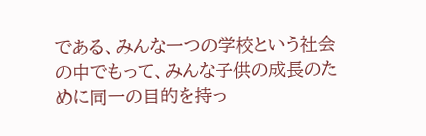である、みんな一つの学校という社会の中でもって、みんな子供の成長のために同一の目的を持っ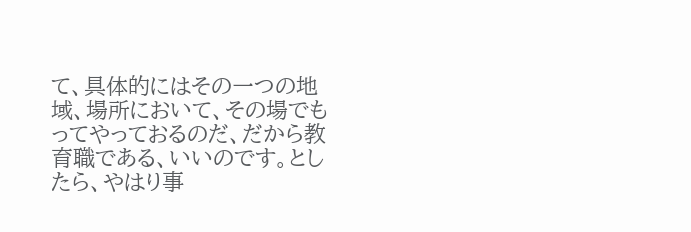て、具体的にはその一つの地域、場所において、その場でもってやっておるのだ、だから教育職である、いいのです。としたら、やはり事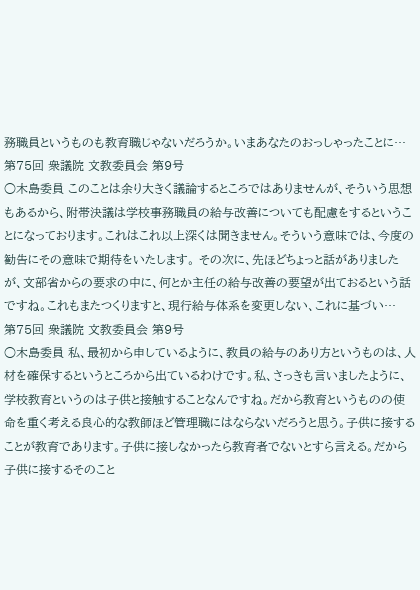務職員というものも教育職じゃないだろうか。いまあなたのおっしゃったことに…
第75回 衆議院 文教委員会 第9号
○木島委員 このことは余り大きく議論するところではありませんが、そういう思想もあるから、附帯決議は学校事務職員の給与改善についても配慮をするということになっております。これはこれ以上深くは聞きません。そういう意味では、今度の勧告にその意味で期待をいたします。 その次に、先ほどちょっと話がありましたが、文部省からの要求の中に、何とか主任の給与改善の要望が出ておるという話ですね。これもまたつくりますと、現行給与体系を変更しない、これに基づい…
第75回 衆議院 文教委員会 第9号
○木島委員 私、最初から申しているように、教員の給与のあり方というものは、人材を確保するというところから出ているわけです。私、さっきも言いましたように、学校教育というのは子供と接触することなんですね。だから教育というものの使命を重く考える良心的な教師ほど管理職にはならないだろうと思う。子供に接することが教育であります。子供に接しなかったら教育者でないとすら言える。だから子供に接するそのこと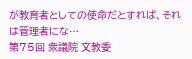が教育者としての使命だとすれば、それは管理者にな…
第75回 衆議院 文教委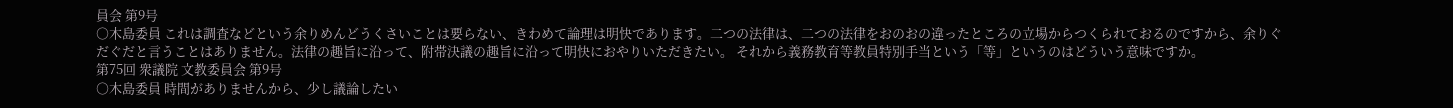員会 第9号
○木島委員 これは調査などという余りめんどうくさいことは要らない、きわめて論理は明快であります。二つの法律は、二つの法律をおのおの違ったところの立場からつくられておるのですから、余りぐだぐだと言うことはありません。法律の趣旨に沿って、附帯決議の趣旨に沿って明快におやりいただきたい。 それから義務教育等教員特別手当という「等」というのはどういう意味ですか。
第75回 衆議院 文教委員会 第9号
○木島委員 時間がありませんから、少し議論したい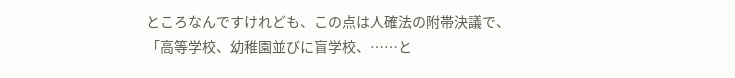ところなんですけれども、この点は人確法の附帯決議で、「高等学校、幼稚園並びに盲学校、……と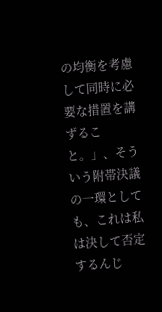の均衡を考慮して同時に必要な措置を講ずること。」、そういう附帯決議の一環としても、これは私は決して否定するんじ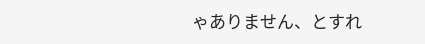ゃありません、とすれ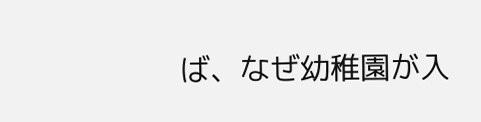ば、なぜ幼稚園が入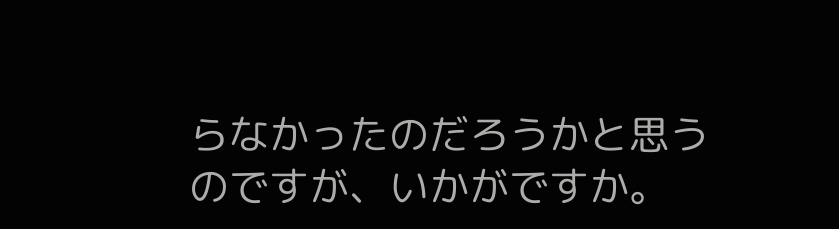らなかったのだろうかと思うのですが、いかがですか。